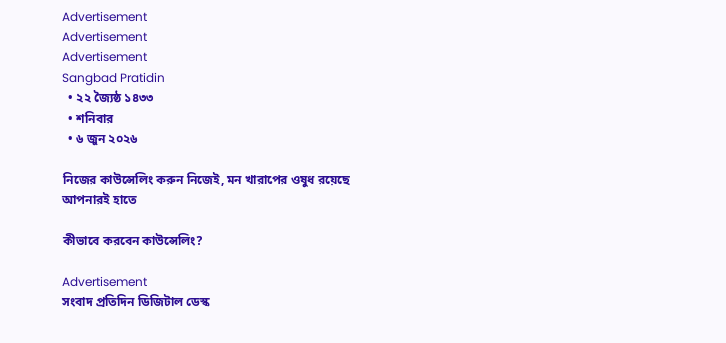Advertisement
Advertisement
Advertisement
Sangbad Pratidin
  • ২২ জ্যৈষ্ঠ ১৪৩৩
  • শনিবার
  • ৬ জুন ২০২৬

নিজের কাউন্সেলিং করুন নিজেই, মন খারাপের ওষুধ রয়েছে আপনারই হাতে

কীভাবে করবেন কাউন্সেলিং?

Advertisement
সংবাদ প্রতিদিন ডিজিটাল ডেস্ক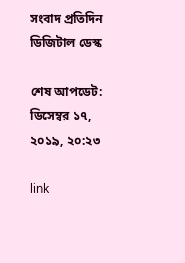সংবাদ প্রতিদিন ডিজিটাল ডেস্ক

শেষ আপডেট: ডিসেম্বর ১৭, ২০১৯, ২০:২৩

link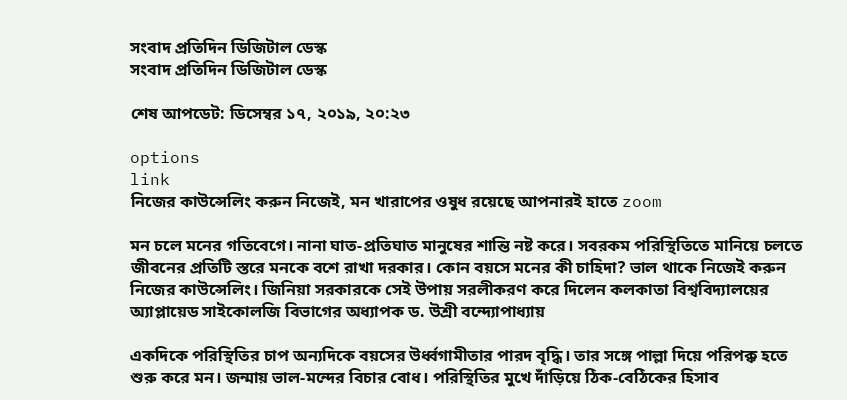সংবাদ প্রতিদিন ডিজিটাল ডেস্ক
সংবাদ প্রতিদিন ডিজিটাল ডেস্ক

শেষ আপডেট: ডিসেম্বর ১৭, ২০১৯, ২০:২৩

options
link
নিজের কাউন্সেলিং করুন নিজেই, মন খারাপের ওষুধ রয়েছে আপনারই হাতে zoom

মন চলে মনের গতিবেগে। নানা ঘাত-প্রতিঘাত মানুষের শান্তি নষ্ট করে। সবরকম পরিস্থিতিতে মানিয়ে চলতে জীবনের প্রতিটি স্তরে মনকে বশে রাখা দরকার। কোন বয়সে মনের কী চাহিদা? ভাল থাকে নিজেই করুন নিজের কাউন্সেলিং। জিনিয়া সরকারকে সেই উপায় সরলীকরণ করে দিলেন কলকাতা বিশ্ববিদ‌্যালয়ের অ‌্যাপ্লায়েড সাইকোলজি বিভাগের অধ‌্যাপক ড. উশ্রী বন্দ্যোপাধ‌্যায়

একদিকে পরিস্থিতির চাপ অন‌্যদিকে বয়সের উর্ধ্বগামীতার পারদ বৃদ্ধি। তার সঙ্গে পাল্লা দিয়ে পরিপক্ক হতে শুরু করে মন। জন্মায় ভাল-মন্দের বিচার বোধ। পরিস্থিতির মুখে দাঁড়িয়ে ঠিক-বেঠিকের হিসাব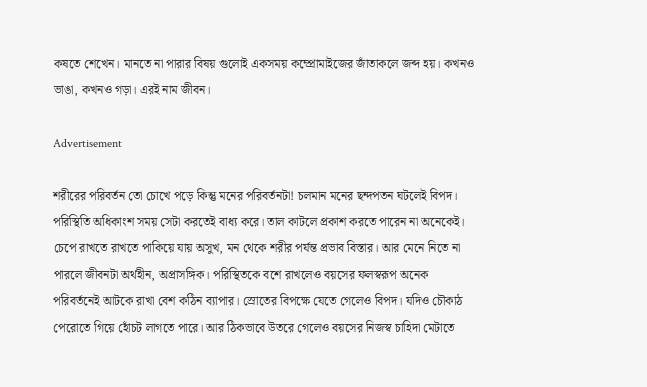কষতে শেখেন। মানতে না পারার বিষয় গুলোই একসময় কম্প্রোমাইজের জাঁতাকলে জব্দ হয়। কখনও ভাঙা, কখনও গড়া। এরই নাম জীবন।

Advertisement

শরীরের পরিবর্তন তো চোখে পড়ে কিন্তু মনের পরিবর্তনটা! চলমান মনের ছন্দপতন ঘটলেই বিপদ। পরিস্থিতি অধিকাংশ সময় সেটা করতেই বাধ‌্য করে। তাল কাটলে প্রকাশ‌ করতে পারেন না অনেকেই। চেপে রাখতে রাখতে পাকিয়ে যায় অসুখ, মন থেকে শরীর পর্যন্ত প্রভাব বিস্তার। আর মেনে নিতে না পারলে জীবনটা অর্থহীন, অপ্রাসঙ্গিক। পরিস্থিতকে বশে রাখলেও বয়সের ফলস্বরূপ অনেক পরিবর্তনেই আটকে রাখা বেশ কঠিন ব‌্যাপার। স্রোতের বিপক্ষে যেতে গেলেও বিপদ। যদিও চৌকাঠ পেরোতে গিয়ে হোঁচট লাগতে পারে। আর ঠিকভাবে উতরে গেলেও বয়সের নিজস্ব চাহিদা মেটাতে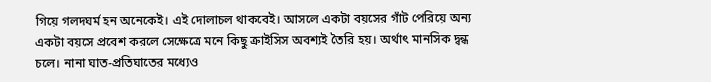গিয়ে গলদঘর্ম হন অনেকেই। এই দোলাচল থাকবেই। আসলে একটা বয়সের গাঁট পেরিয়ে অন‌্য একটা বয়সে প্রবেশ করলে সেক্ষেত্রে মনে কিছু ক্রাইসিস অবশ‌্যই তৈরি হয়। অর্থাৎ মানসিক দ্বন্ধ চলে। নানা ঘাত-প্রতিঘাতের মধ্যেও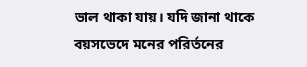ভাল থাকা যায়। যদি জানা থাকে বয়সভেদে মনের পরির্তনের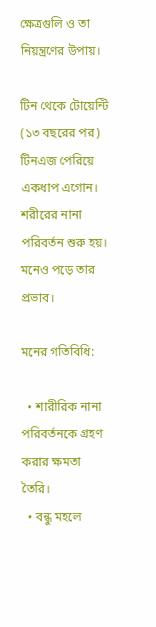ক্ষেত্রগুলি ও তা নিয়ন্ত্রণের উপায়।

টিন থেকে টোয়েন্টি (১৩ বছরের পর)
টিনএজ পেরিয়ে একধাপ এগোন। শরীরের নানা পরিবর্তন শুরু হয়। মনেও পড়ে তার প্রভাব।

মনের গতিবিধি:

  • শারীরিক নানা পরিবর্তনকে গ্রহণ করার ক্ষমতা তৈরি।
  • বন্ধু মহলে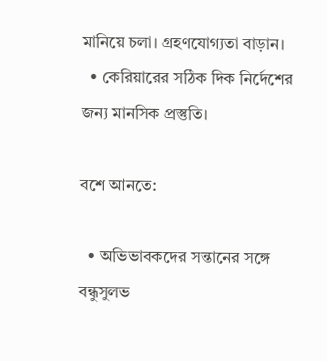মানিয়ে চলা। গ্রহণযোগ‌্যতা বাড়ান।
  • কেরিয়ারের সঠিক দিক নির্দেশের জন‌্য মানসিক প্রস্তুতি।

বশে আনতে:

  • অভিভাবকদের সন্তানের সঙ্গে বন্ধুসুলভ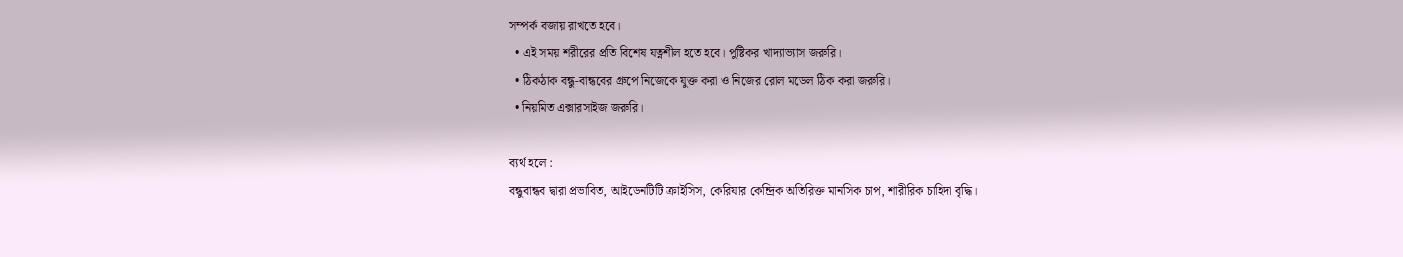সম্পর্ক বজায় রাখতে হবে।
  • এই সময় শরীরের প্রতি বিশেষ যত্নশীল হতে হবে। পুষ্টিকর খাদ‌্যাভ‌্যাস জরুরি।
  • ঠিকঠাক বন্ধু-বান্ধবের গ্রুপে নিজেকে যুক্ত করা ও নিজের রোল মডেল ঠিক করা জরুরি।
  • নিয়মিত এক্সারসাইজ জরুরি।

ব‌্যর্থ হলে :
বন্ধুবান্ধব দ্বারা প্রভাবিত, আইডেনটিটি ক্রাইসিস, কেরিযার কেন্দ্রিক অতিরিক্ত মানসিক চাপ, শারীরিক চাহিদা বৃদ্ধি।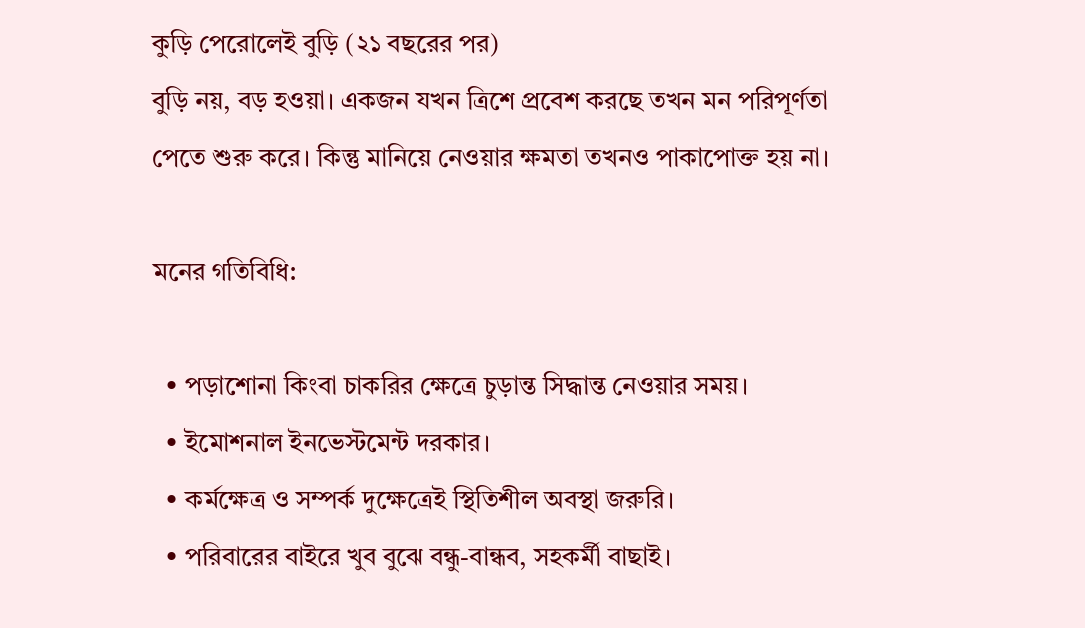কুড়ি পেরোলেই বুড়ি (২১ বছরের পর)
বুড়ি নয়, বড় হওয়া। একজন যখন ত্রিশে প্রবেশ করছে তখন মন পরিপূর্ণতা পেতে শুরু করে। কিন্তু মানিয়ে নেওয়ার ক্ষমতা তখনও পাকাপোক্ত হয় না।

মনের গতিবিধি:

  • পড়াশোনা কিংবা চাকরির ক্ষেত্রে চুড়ান্ত সিদ্ধান্ত নেওয়ার সময়।
  • ইমোশনাল ইনভেস্টমেন্ট দরকার।
  • কর্মক্ষেত্র ও সম্পর্ক দুক্ষেত্রেই স্থিতিশীল অবস্থা জরুরি।
  • পরিবারের বাইরে খুব বুঝে বন্ধু-বান্ধব, সহকর্মী বাছাই।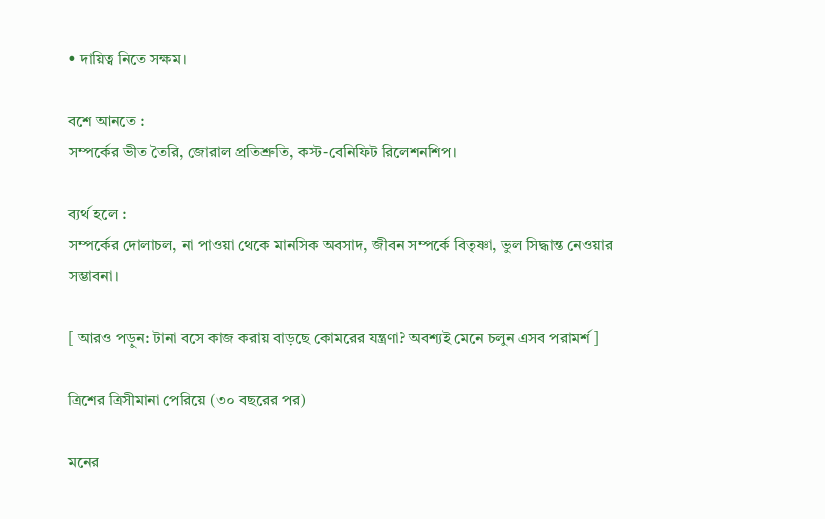• দায়িত্ব নিতে সক্ষম।

বশে আনতে :
সম্পর্কের ভীত তৈরি, জোরাল প্রতিশ্রুতি, কস্ট-বেনিফিট রিলেশনশিপ।

ব‌্যর্থ হলে :
সম্পর্কের দোলাচল, না পাওয়া থেকে মানসিক অবসাদ, জীবন সম্পর্কে বিতৃষ্ণা, ভুল সিদ্ধান্ত নেওয়ার সম্ভাবনা।

[ আরও পড়ুন: টানা বসে কাজ করায় বাড়ছে কোমরের যন্ত্রণা? অবশ্যই মেনে চলুন এসব পরামর্শ ]

ত্রিশের ত্রিসীমানা পেরিয়ে (৩০ বছরের পর)

মনের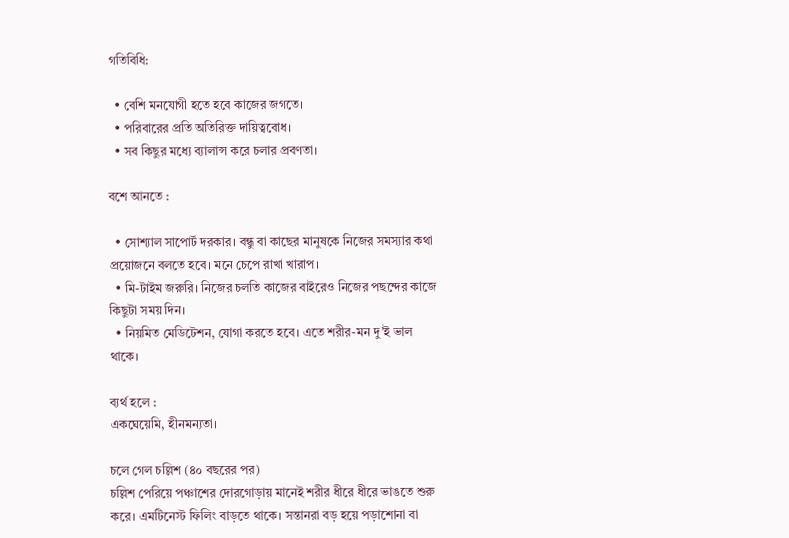গতিবিধি:

  • বেশি মনযোগী হতে হবে কাজের জগতে।
  • পরিবারের প্রতি অতিরিক্ত দায়িত্ববোধ।
  • সব কিছুর মধ্যে ব‌্যালান্স করে চলার প্রবণতা।

বশে আনতে :

  • সোশ্যাল সাপোর্ট দরকার। বন্ধু বা কাছের মানুষকে নিজের সমস‌্যার কথা প্রয়োজনে বলতে হবে। মনে চেপে রাখা খারাপ।
  • মি-টাইম জরুরি। নিজের চলতি কাজের বাইরেও নিজের পছন্দের কাজে কিছুটা সময় দিন।
  • নিয়মিত মেডিটেশন, যোগা করতে হবে। এতে শরীর-মন দু’ই ভাল থাকে।

ব‌্যর্থ হলে :
একঘেয়েমি, হীনমন‌্যতা।

চলে গেল চল্লিশ (৪০ বছরের পর)
চল্লিশ পেরিয়ে পঞ্চাশের দোরগোড়ায় মানেই শরীর ধীরে ধীরে ভাঙতে শুরু করে। এমটিনেস্ট ফিলিং বাড়তে থাকে। সন্তানরা বড় হয়ে পড়াশোনা বা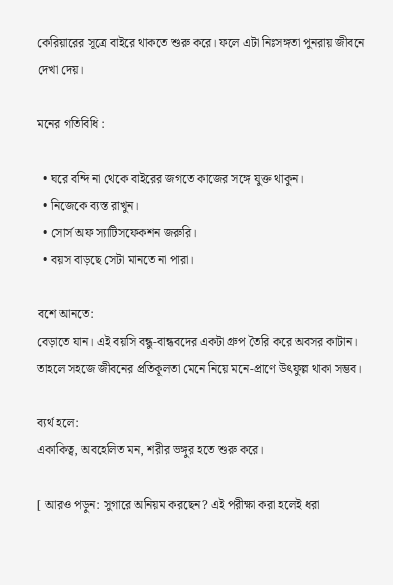কেরিয়ারের সূত্রে বাইরে থাকতে শুরু করে। ফলে এটা নিঃসঙ্গতা পুনরায় জীবনে দেখা দেয়।

মনের গতিবিধি :

  • ঘরে বন্দি না থেকে বাইরের জগতে কাজের সঙ্গে যুক্ত থাকুন।
  • নিজেকে ব‌্যস্ত রাখুন।
  • সোর্স অফ স‌্যাটিসফেকশন জরুরি।
  • বয়স বাড়ছে সেটা মানতে না পারা।

বশে আনতে:
বেড়াতে যান। এই বয়সি বন্ধু-বান্ধবদের একটা গ্রুপ তৈরি করে অবসর কাটান। তাহলে সহজে জীবনের প্রতিকূলতা মেনে নিয়ে মনে-প্রাণে উৎফুল্ল থাকা সম্ভব।

ব‌্যর্থ হলে:
একাকিত্ব, অবহেলিত মন, শরীর ভঙ্গুর হতে শুরু করে।

[ আরও পড়ুন: সুগারে অনিয়ম করছেন? এই পরীক্ষা করা হলেই ধরা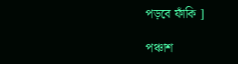পড়বে ফাঁকি ]

পঞ্চাশ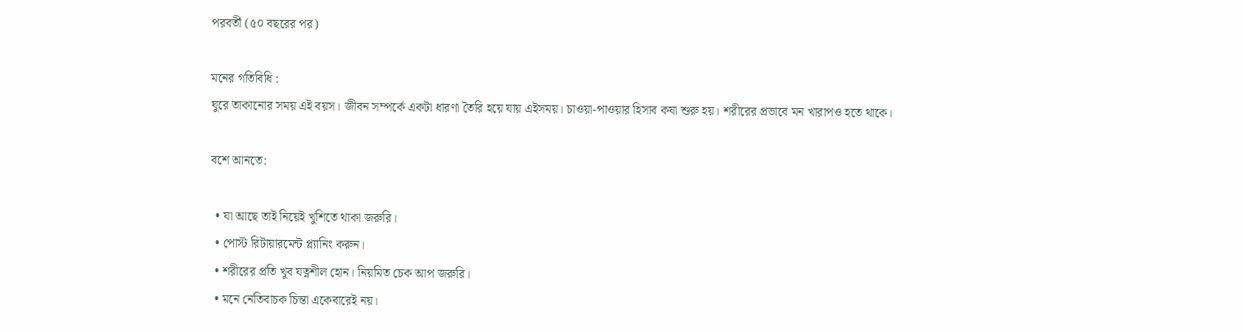পরবর্তী (৫০ বছরের পর)

মনের গতিবিধি :
ঘুরে তাকানোর সময় এই বয়স। জীবন সম্পর্কে একটা ধারণা তৈরি হয়ে যায় এইসময়। চাওয়া-পাওয়ার হিসাব কষা শুরু হয়। শরীরের প্রভাবে মন খারাপও হতে থাকে।

বশে আনতে:

  • যা আছে তাই নিয়েই খুশিতে থাকা জরুরি।
  • পোস্ট রিটায়ারমেন্ট প্ল‌্যানিং করুন।
  • শরীরের প্রতি খুব যত্নশীল হোন। নিয়মিত চেক আপ জরুরি।
  • মনে নেতিবাচক চিন্তা একেবারেই নয়।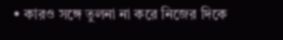• কারও সঙ্গে তুলনা না করে নিজের দিকে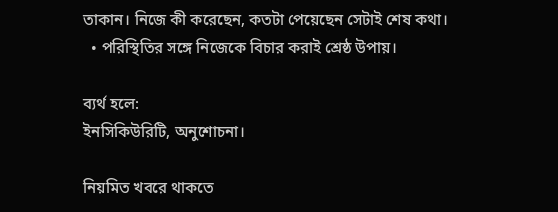তাকান। নিজে কী করেছেন, কতটা পেয়েছেন সেটাই শেষ কথা।
  • পরিস্থিতির সঙ্গে নিজেকে বিচার করাই শ্রেষ্ঠ উপায়।

ব‌্যর্থ হলে:
ইনসিকিউরিটি, অনুশোচনা।

নিয়মিত খবরে থাকতে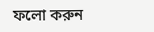ফলো করুন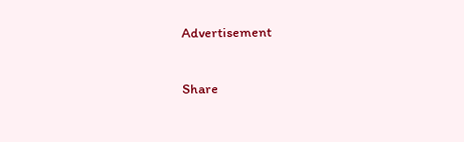Advertisement

Share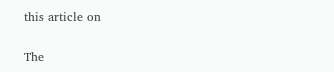this article on

The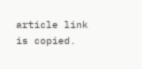article link is copied.